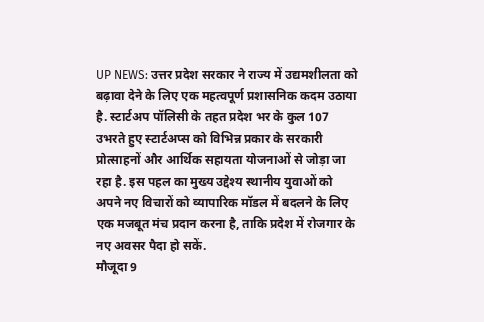UP NEWS: उत्तर प्रदेश सरकार ने राज्य में उद्यमशीलता को बढ़ावा देने के लिए एक महत्वपूर्ण प्रशासनिक कदम उठाया है. स्टार्टअप पॉलिसी के तहत प्रदेश भर के कुल 107 उभरते हुए स्टार्टअप्स को विभिन्न प्रकार के सरकारी प्रोत्साहनों और आर्थिक सहायता योजनाओं से जोड़ा जा रहा है. इस पहल का मुख्य उद्देश्य स्थानीय युवाओं को अपने नए विचारों को व्यापारिक मॉडल में बदलने के लिए एक मजबूत मंच प्रदान करना है, ताकि प्रदेश में रोजगार के नए अवसर पैदा हो सकें.
मौजूदा 9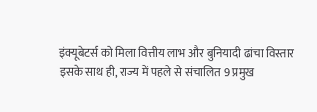इंक्यूबेटर्स को मिला वित्तीय लाभ और बुनियादी ढांचा विस्तार
इसके साथ ही, राज्य में पहले से संचालित 9 प्रमुख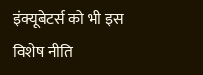इंक्यूबेटर्स को भी इस विशेष नीति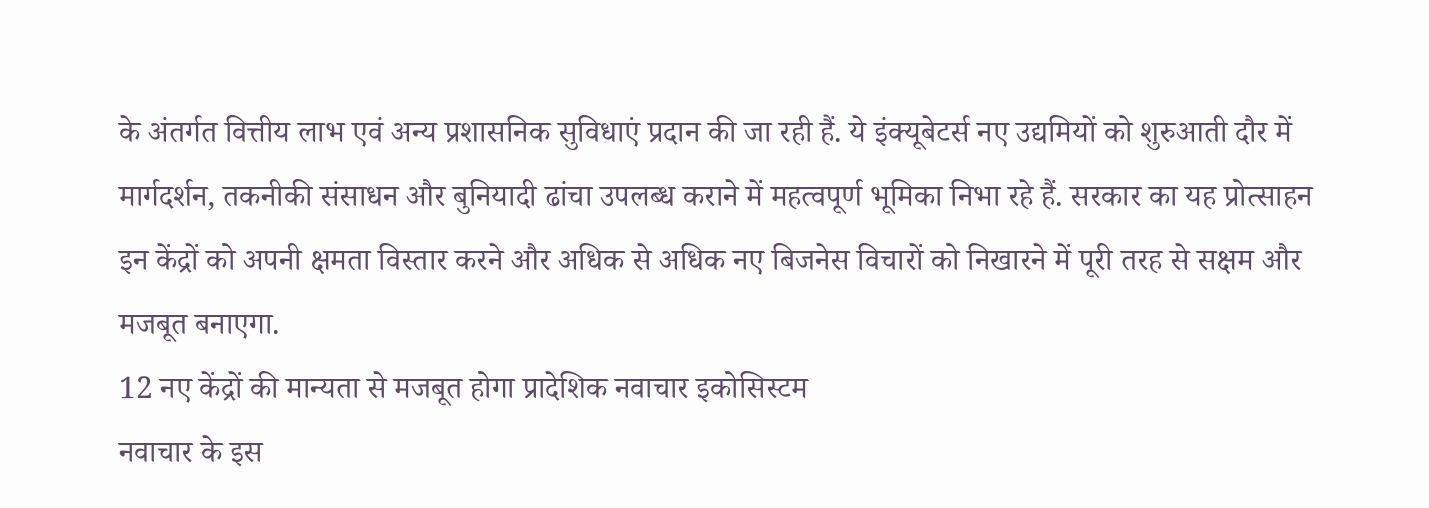के अंतर्गत वित्तीय लाभ एवं अन्य प्रशासनिक सुविधाएं प्रदान की जा रही हैं. ये इंक्यूबेटर्स नए उद्यमियों को शुरुआती दौर में मार्गदर्शन, तकनीकी संसाधन और बुनियादी ढांचा उपलब्ध कराने में महत्वपूर्ण भूमिका निभा रहे हैं. सरकार का यह प्रोत्साहन इन केंद्रों को अपनी क्षमता विस्तार करने और अधिक से अधिक नए बिजनेस विचारों को निखारने में पूरी तरह से सक्षम और मजबूत बनाएगा.
12 नए केंद्रों की मान्यता से मजबूत होगा प्रादेशिक नवाचार इकोसिस्टम
नवाचार के इस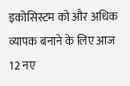इकोसिस्टम को और अधिक व्यापक बनाने के लिए आज 12 नए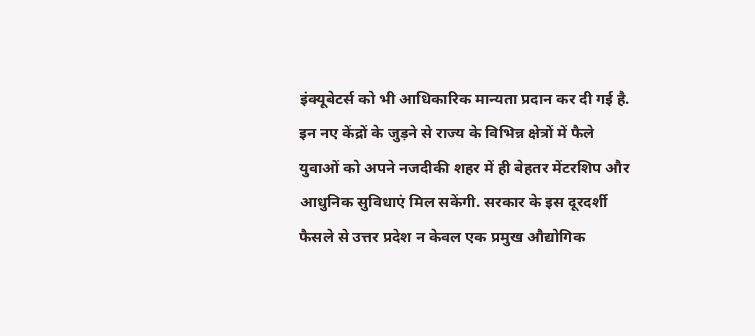इंक्यूबेटर्स को भी आधिकारिक मान्यता प्रदान कर दी गई है. इन नए केंद्रों के जुड़ने से राज्य के विभिन्न क्षेत्रों में फैले युवाओं को अपने नजदीकी शहर में ही बेहतर मेंटरशिप और आधुनिक सुविधाएं मिल सकेंगी. सरकार के इस दूरदर्शी फैसले से उत्तर प्रदेश न केवल एक प्रमुख औद्योगिक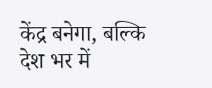केंद्र बनेगा, बल्कि देश भर में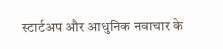स्टार्टअप और आधुनिक नवाचार के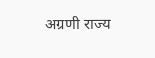अग्रणी राज्य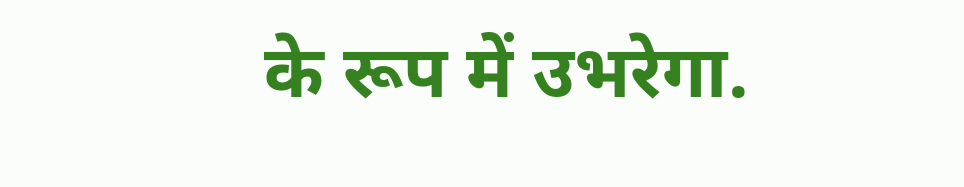के रूप में उभरेगा.